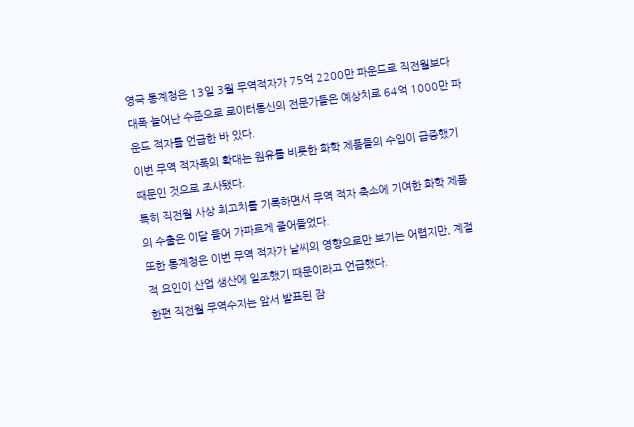영국 통계청은 13일 3월 무역적자가 75억 2200만 파운드로 직전월보다 대폭 늘어난 수준으로 로이터통신의 전문가들은 예상치로 64억 1000만 파운드 적자를 언급한 바 있다.
이번 무역 적자폭의 확대는 원유를 비롯한 화학 제품들의 수입이 급증했기 때문인 것으로 조사됐다.
특히 직전월 사상 최고치를 기록하면서 무역 적자 축소에 기여한 화학 제품의 수출은 이달 들어 가파르게 줄어들었다.
또한 통계청은 이번 무역 적자가 날씨의 영향으로만 보기는 어렵지만, 계절적 요인이 산업 생산에 일조했기 때문이라고 언급했다.
한편 직전월 무역수지는 앞서 발표된 잠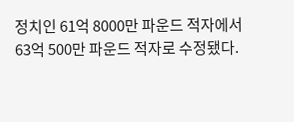정치인 61억 8000만 파운드 적자에서 63억 500만 파운드 적자로 수정됐다.